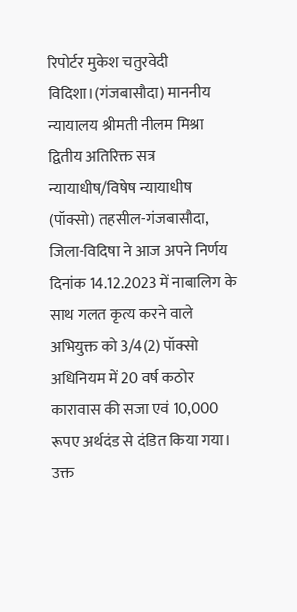रिपोर्टर मुकेश चतुरवेदी
विदिशा।(गंजबासौदा) माननीय न्यायालय श्रीमती नीलम मिश्रा द्वितीय अतिरिक्त सत्र न्यायाधीष/विषेष न्यायाधीष (पॉक्सो) तहसील-गंजबासौदा, जिला-विदिषा ने आज अपने निर्णय दिनांक 14.12.2023 में नाबालिग के साथ गलत कृत्य करने वाले अभियुक्त को 3/4(2) पॉक्सो अधिनियम में 20 वर्ष कठोर कारावास की सजा एवं 10,000 रूपए अर्थदंड से दंडित किया गया। उक्त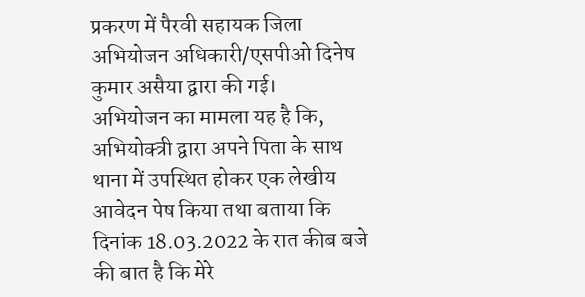प्रकरण में पैरवी सहायक जिला अभियोजन अधिकारी/एसपीओ दिनेष कुमार असैया द्वारा की गई।
अभियोजन का मामला यह है कि, अभियोक्त्री द्वारा अपने पिता के साथ थाना में उपस्थित होकर एक लेखीय आवेदन पेष किया तथा बताया कि दिनांक 18.03.2022 के रात कीब बजे की बात है कि मेरे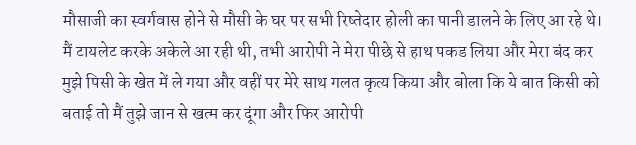मौसाजी का स्वर्गवास होने से मौसी के घर पर सभी रिष्तेदार होली का पानी डालने के लिए आ रहे थे। मैं टायलेट करके अकेले आ रही थी, तभी आरोपी ने मेरा पीछे से हाथ पकड लिया और मेरा बंद कर मुझे पिसी के खेत में ले गया और वहीं पर मेरे साथ गलत कृत्य किया और बोला कि ये बात किसी को बताई तो मैं तुझे जान से खत्म कर दूंगा और फिर आरोपी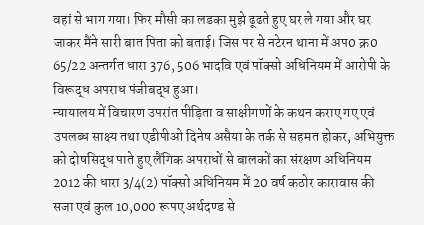वहां से भाग गया। फिर मौसी का लडका मुझे ढूढते हुए घर ले गया और घर जाकर मैंने सारी बात पिता को बताई। जिस पर से नटेरन थाना में अप0 क्र0 65/22 अन्तर्गत धारा 376, 506 भादवि एवं पॉक्सो अधिनियम में आरोपी के विरूद्ध अपराध पंजीबद्ध हुआ।
न्यायालय में विचारण उपरांत पीड़िता व साक्षीगणों के कथन कराए गए एवं उपलब्ध साक्ष्य तथा एडीपीओ दिनेष असैया के तर्क से सहमत होकर, अभियुक्त को दोषसिद्ध पाते हुए लैंगिक अपराधों से बालकों का संरक्षण अधिनियम 2012 की धारा 3/4(2) पॉक्सो अधिनियम में 20 वर्ष कठोर कारावास की सजा एवं कुल 10,000 रूपए अर्थदण्ड से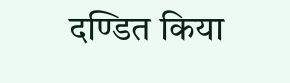दण्डित किया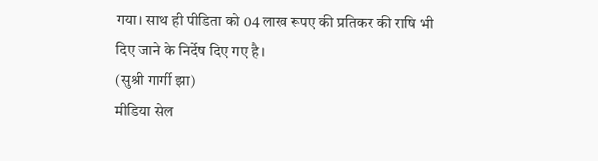गया। साथ ही पीडिता को 04 लाख रूपए की प्रतिकर की राषि भी दिए जाने के निर्देष दिए गए है।
(सुश्री गार्गी झा)
मीडिया सेल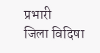प्रभारी
जिला विदिषा